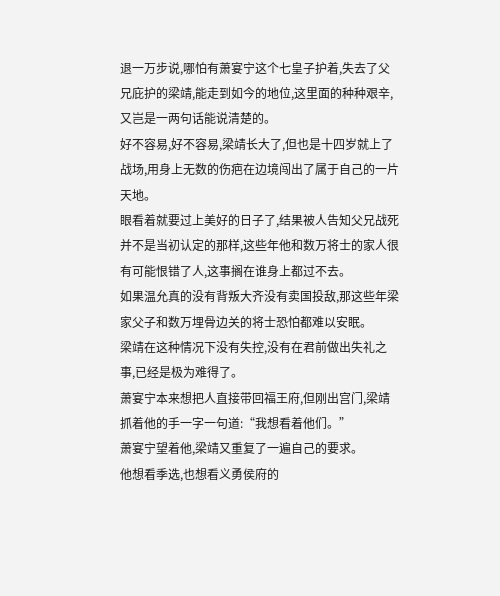退一万步说,哪怕有萧宴宁这个七皇子护着,失去了父兄庇护的梁靖,能走到如今的地位,这里面的种种艰辛,又岂是一两句话能说清楚的。
好不容易,好不容易,梁靖长大了,但也是十四岁就上了战场,用身上无数的伤疤在边境闯出了属于自己的一片天地。
眼看着就要过上美好的日子了,结果被人告知父兄战死并不是当初认定的那样,这些年他和数万将士的家人很有可能恨错了人,这事搁在谁身上都过不去。
如果温允真的没有背叛大齐没有卖国投敌,那这些年梁家父子和数万埋骨边关的将士恐怕都难以安眠。
梁靖在这种情况下没有失控,没有在君前做出失礼之事,已经是极为难得了。
萧宴宁本来想把人直接带回福王府,但刚出宫门,梁靖抓着他的手一字一句道:“我想看着他们。”
萧宴宁望着他,梁靖又重复了一遍自己的要求。
他想看季选,也想看义勇侯府的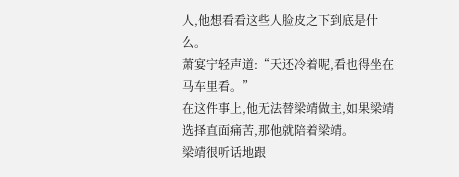人,他想看看这些人脸皮之下到底是什么。
萧宴宁轻声道:“天还冷着呢,看也得坐在马车里看。”
在这件事上,他无法替梁靖做主,如果梁靖选择直面痛苦,那他就陪着梁靖。
梁靖很听话地跟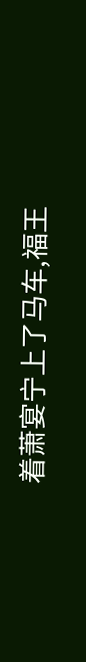着萧宴宁上了马车,福王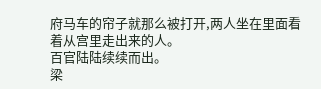府马车的帘子就那么被打开,两人坐在里面看着从宫里走出来的人。
百官陆陆续续而出。
梁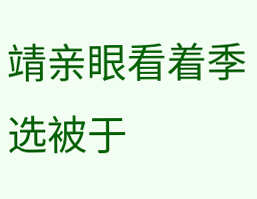靖亲眼看着季选被于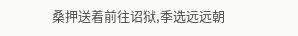桑押送着前往诏狱,季选远远朝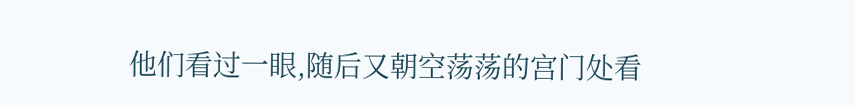他们看过一眼,随后又朝空荡荡的宫门处看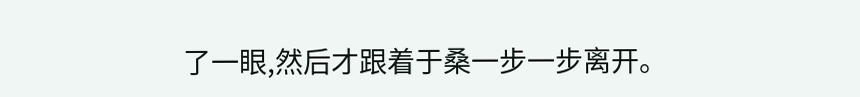了一眼,然后才跟着于桑一步一步离开。